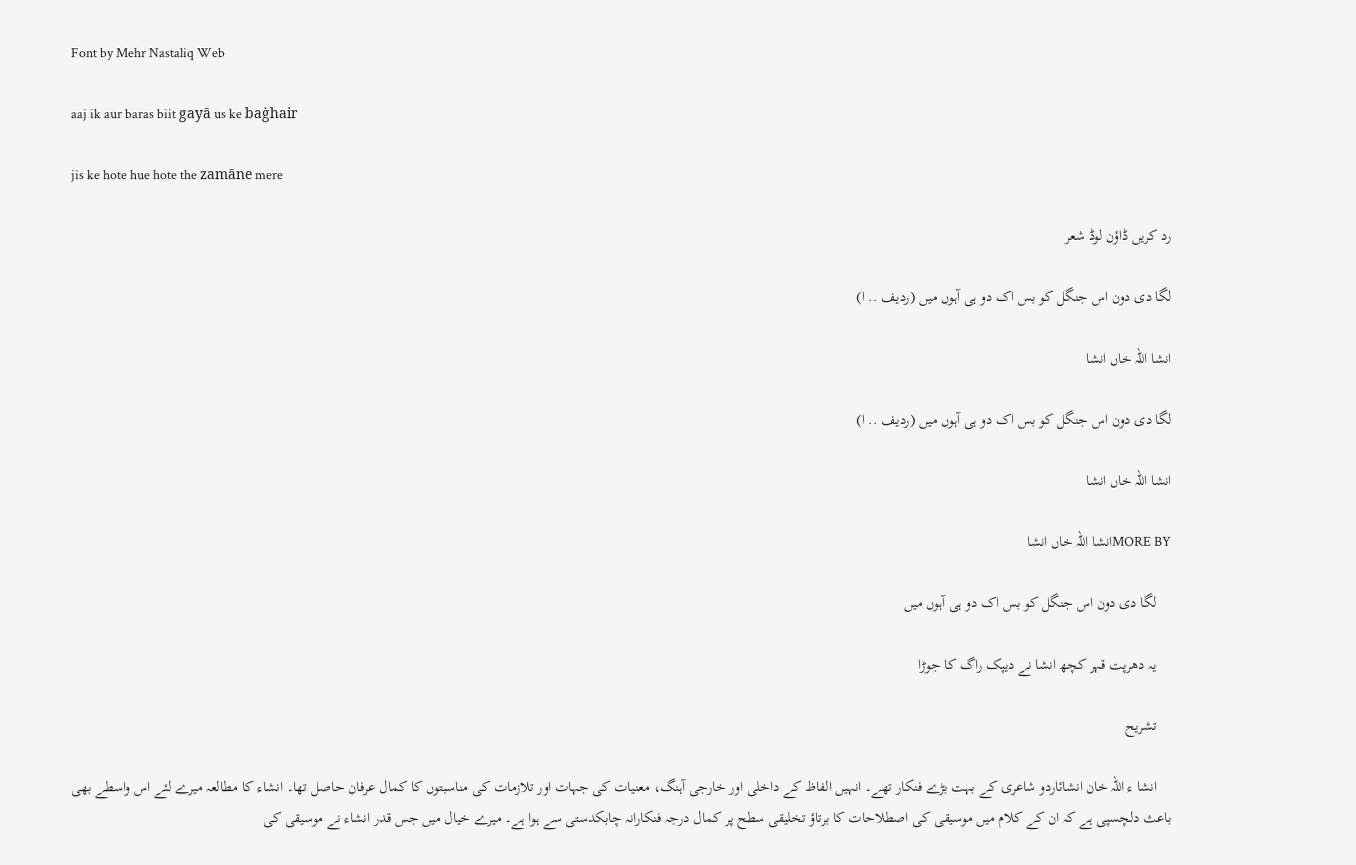Font by Mehr Nastaliq Web

aaj ik aur baras biit gayā us ke baġhair

jis ke hote hue hote the zamāne mere

رد کریں ڈاؤن لوڈ شعر

لگا دی دون اس جنگل کو بس اک دو ہی آہوں میں (ردیف .. ا)

انشا اللہ خاں انشا

لگا دی دون اس جنگل کو بس اک دو ہی آہوں میں (ردیف .. ا)

انشا اللہ خاں انشا

MORE BYانشا اللہ خاں انشا

    لگا دی دون اس جنگل کو بس اک دو ہی آہوں میں

    یہ دھرپت قہر کچھ انشا نے دیپک راگ کا جوڑا

    تشریح

    انشا ء اللہ خان انشائاردو شاعری کے بہت بڑے فنکار تھے۔ انہیں الفاظ کے داخلی اور خارجی آہنگ، معنیات کی جہات اور تلازمات کی مناسبتوں کا کمال عرفان حاصل تھا۔ انشاء کا مطالعہ میرے لئے اس واسطے بھی باعث دلچسپی ہے کہ ان کے کلام میں موسیقی کی اصطلاحات کا برتاؤ تخلیقی سطح پر کمال درجہ فنکارانہ چابکدستی سے ہوا ہے۔ میرے خیال میں جس قدر انشاء نے موسیقی کی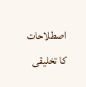اصطلاحات کا تخلیقی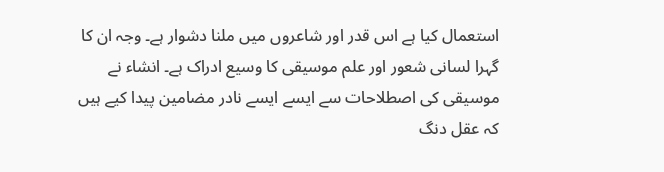استعمال کیا ہے اس قدر اور شاعروں میں ملنا دشوار ہے۔ وجہ ان کا گہرا لسانی شعور اور علم موسیقی کا وسیع ادراک ہے۔ انشاء نے موسیقی کی اصطلاحات سے ایسے ایسے نادر مضامین پیدا کیے ہیں کہ عقل دنگ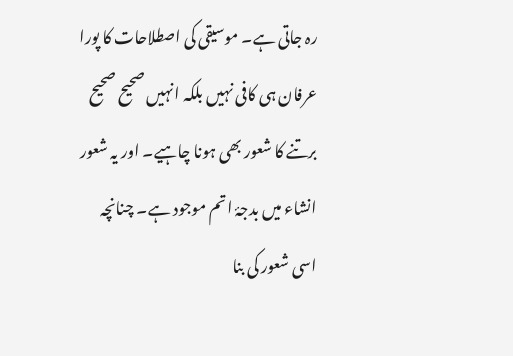رہ جاتی ہے۔ موسیقی کی اصطلاحات کا پورا عرفان ہی کافی نہیں بلکہ انہیں صحیح صحیح برتنے کا شعور بھی ہونا چاہیے۔ اور یہ شعور انشاء میں بدجۂ اتم موجود ہے۔ چنانچہ اسی شعور کی بنا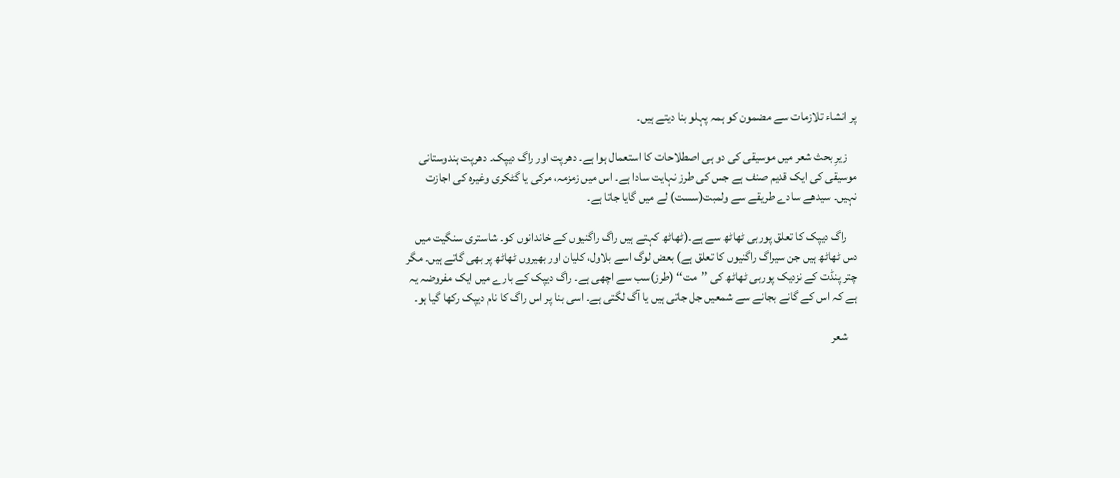پر انشاء تلازمات سے مضمون کو ہمہ پہلو بنا دیتے ہیں۔

    زیرِ بحث شعر میں موسیقی کی دو ہی اصطلاحات کا استعمال ہوا ہے۔ دھرپت اور راگ دیپک۔ دھرپت ہندوستانی موسیقی کی ایک قدیم صنف ہے جس کی طرز نہایت سادا ہے۔ اس میں زمزمہ، مرکی یا گٹکری وغیرہ کی اجازت نہیں۔ سیدھے سادے طریقے سے ولمبت(سست) لے میں گایا جاتا ہے۔

    راگ دیپک کا تعلق پوربی ٹھاٹھ سے ہے۔(ٹھاٹھ کہتے ہیں راگ راگنیوں کے خاندانوں کو۔ شاستری سنگیت میں دس ٹھاٹھ ہیں جن سیراگ راگنیوں کا تعلق ہے) بعض لوگ اسے بلاول، کلیان اور بھیروں ٹھاٹھ پر بھی گاتے ہیں۔ مگر چتر پنڈت کے نزدیک پوربی ٹھاٹھ کی ’’مت‘‘ (طرز)سب سے اچھی ہے۔ راگ دیپک کے بارے میں ایک مفروضہ یہ ہے کہ اس کے گانے بجانے سے شمعیں جل جاتی ہیں یا آگ لگتی ہے۔ اسی بنا پر اس راگ کا نام دیپک رکھا گیا ہو۔

    شعر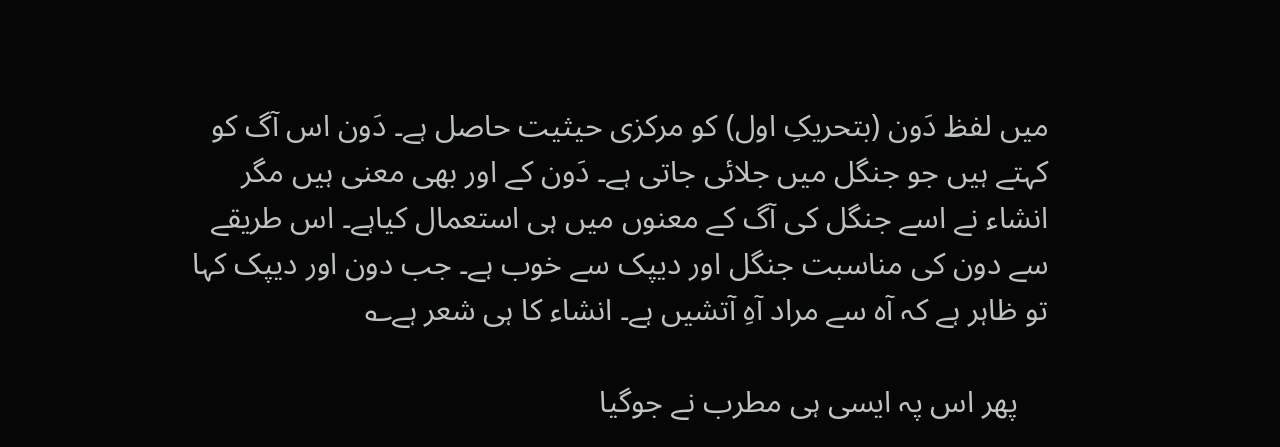میں لفظ دَون (بتحریکِ اول) کو مرکزی حیثیت حاصل ہے۔ دَون اس آگ کو کہتے ہیں جو جنگل میں جلائی جاتی ہے۔ دَون کے اور بھی معنی ہیں مگر انشاء نے اسے جنگل کی آگ کے معنوں میں ہی استعمال کیاہے۔ اس طریقے سے دون کی مناسبت جنگل اور دیپک سے خوب ہے۔ جب دون اور دیپک کہا تو ظاہر ہے کہ آہ سے مراد آہِ آتشیں ہے۔ انشاء کا ہی شعر ہے؎

    پھر اس پہ ایسی ہی مطرب نے جوگیا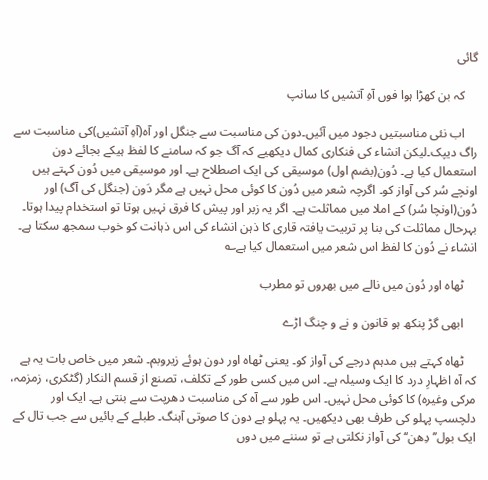گائی

    کہ بن کھڑا ہوا فوں آہِ آتشیں کا سانپ

    اب نئی مناسبتیں دجود میں آئیں۔دون کی مناسبت سے جنگل اور آہ(آہِ آتشیں)کی مناسبت سے راگ دیپک۔لیکن انشاء کی فنکاری کمال دیکھیے کہ آگ جو کہ سامنے کا لفظ ہیکے بجائے دون استعمال کیا ہے۔ دُون(بضم اول) موسیقی کی ایک اصطلاح ہے۔ اور موسیقی میں دُون کہتے ہیں اونچے سُر کی آواز کو۔ اگرچہ شعر میں دُون کا کوئی محل نہیں ہے مگر دَون (جنگل کی آگ) اور دُون(اونچا سُر) کے املا میں مماثلت ہے۔ اگر یہ زبر اور پیش کا فرق نہیں ہوتا تو استخدام پیدا ہوتا۔ بہرحال مماثلت کی بنا پر تربیت یافتہ قاری کا ذہن انشاء کی اس ذہانت کو خوب سمجھ سکتا ہے۔ انشاء نے دُون کا لفظ اس شعر میں استعمال کیا ہے؎

    ٹھاہ اور دُون میں نالے میں بھروں تو مطرب

    ابھی گڑ پنکھ ہو قانون و نے و چنگ اڑے

    ٹھاہ کہتے ہیں مدہم درجے کی آواز کو۔ یعنی ٹھاہ اور دون ہوئے زیروبم۔ شعر میں خاص بات یہ ہے کہ آہ اظہارِ درد کا ایک وسیلہ ہے۔ اس میں کسی طور کے تکلف، تصنع از قسم النکار (گٹکری، زمزمہ، مرکی وغیرہ) کا کوئی محل نہیں۔ اس طور سے آہ کی مناسبت دھرپت سے بنتی ہے۔ ایک اور دلچسپ پہلو کی طرف بھی دیکھیں۔ یہ پہلو ہے دون کا صوتی آہنگ۔ طبلے کے بائیں سے جب تال کے ایک بول’’دِھن‘‘ کی آواز نکلتی ہے تو سننے میں دوں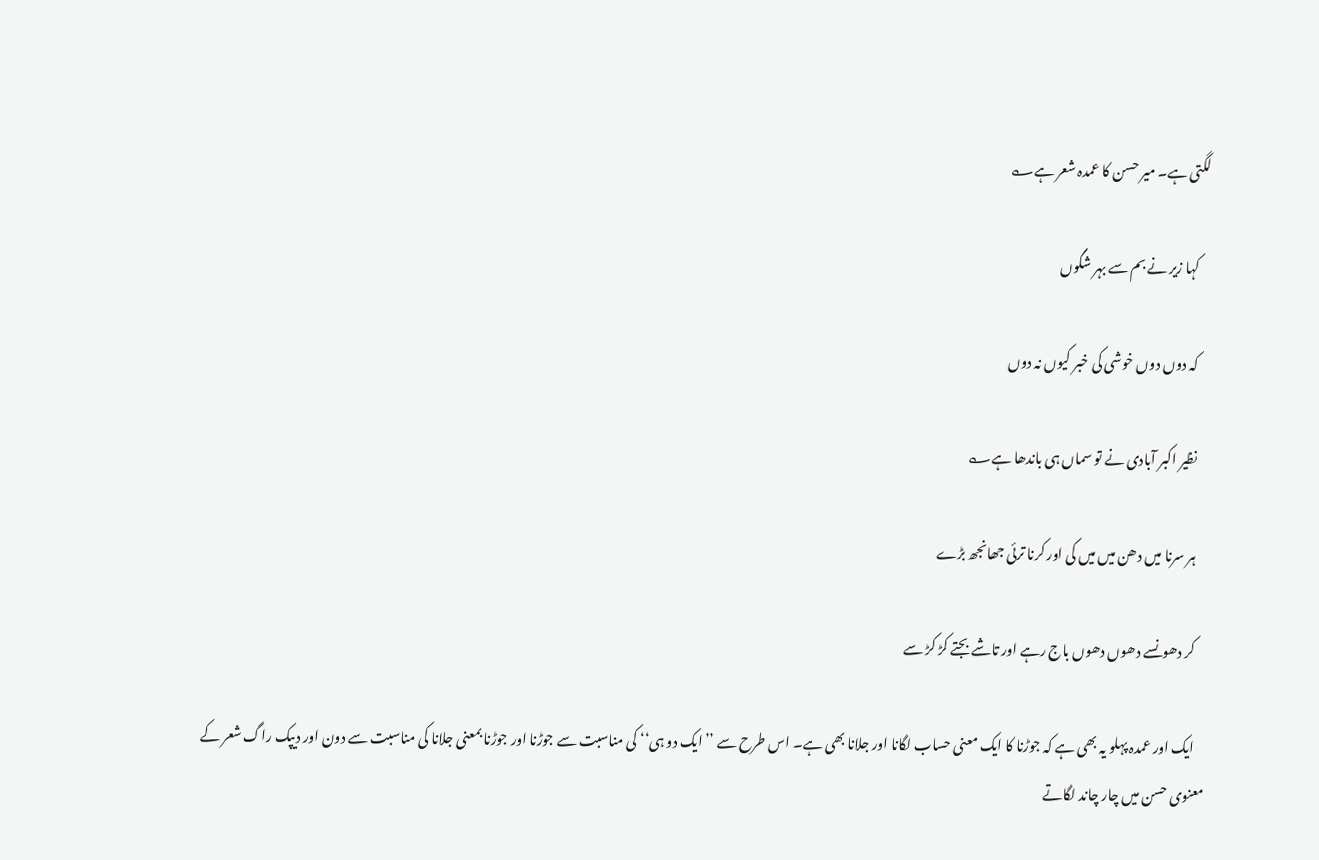لگتی ہے۔ میر حسن کا عمدہ شعر ہے؎

    کہا زیر نے بم سے بہر شگوں

    کہ دوں دوں خوشی کی خبر کیوں نہ دوں

    نظیر اکبر آبادی نے تو سماں ہی باندھا ہے؎

    ہر سرنا میں دھن میں میں کی اور کرنا ترئی جھانجھ بڑے

    کر دھونسے دھوں دھوں باج رہے اور تاشے بجتے کڑ کڑ سے

    ایک اور عمدہ پہلو یہ بھی ہے کہ جوڑنا کا ایک معنی حساب لگانا اور جلانا بھی ہے۔ اس طرح سے ’’ایک دو ہی‘‘ کی مناسبت سے جوڑنا اور جوڑنا بمعنی جلانا کی مناسبت سے دون اور دیپک راگ شعر کے معنوی حسن میں چار چاند لگاتے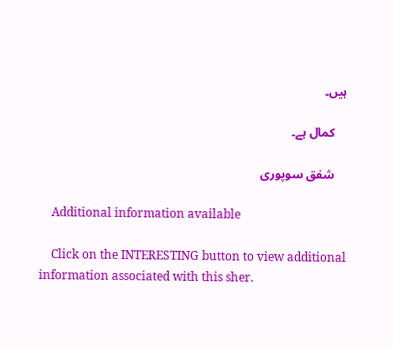ہیں۔

    کمال ہے۔

    شفق سوپوری

    Additional information available

    Click on the INTERESTING button to view additional information associated with this sher.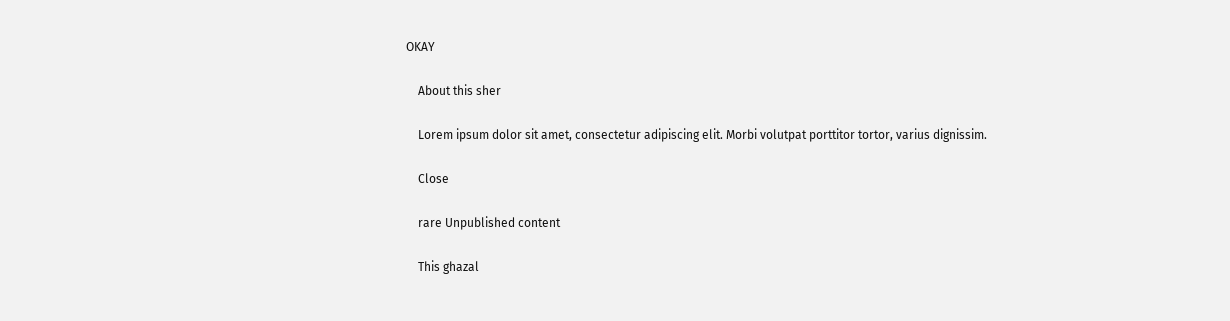OKAY

    About this sher

    Lorem ipsum dolor sit amet, consectetur adipiscing elit. Morbi volutpat porttitor tortor, varius dignissim.

    Close

    rare Unpublished content

    This ghazal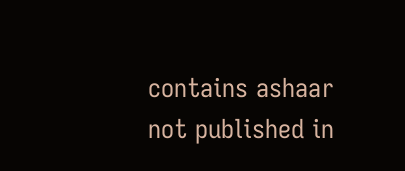contains ashaar not published in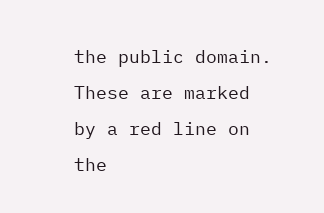the public domain. These are marked by a red line on the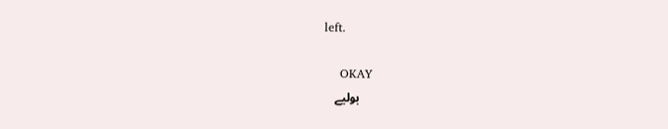left.

    OKAY
    بولیے